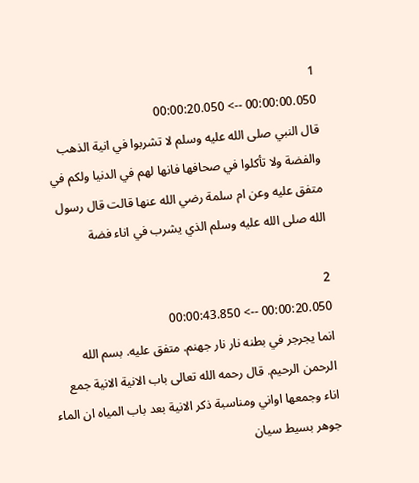1
00:00:00.050 --> 00:00:20.050
قال النبي صلى الله عليه وسلم لا تشربوا في انية الذهب والفضة ولا تأكلوا في صحافها فانها لهم في الدنيا ولكم في متفق عليه وعن ام سلمة رضي الله عنها قالت قال رسول الله صلى الله عليه وسلم الذي يشرب في اناء فضة

2
00:00:20.050 --> 00:00:43.850
انما يجرجر في بطنه نار نار جهنم. متفق عليه. بسم الله الرحمن الرحيم. قال رحمه الله تعالى باب الانية الانية جمع اناء وجمعها اواني ومناسبة ذكر الانية بعد باب المياه ان الماء جوهر بسيط سيان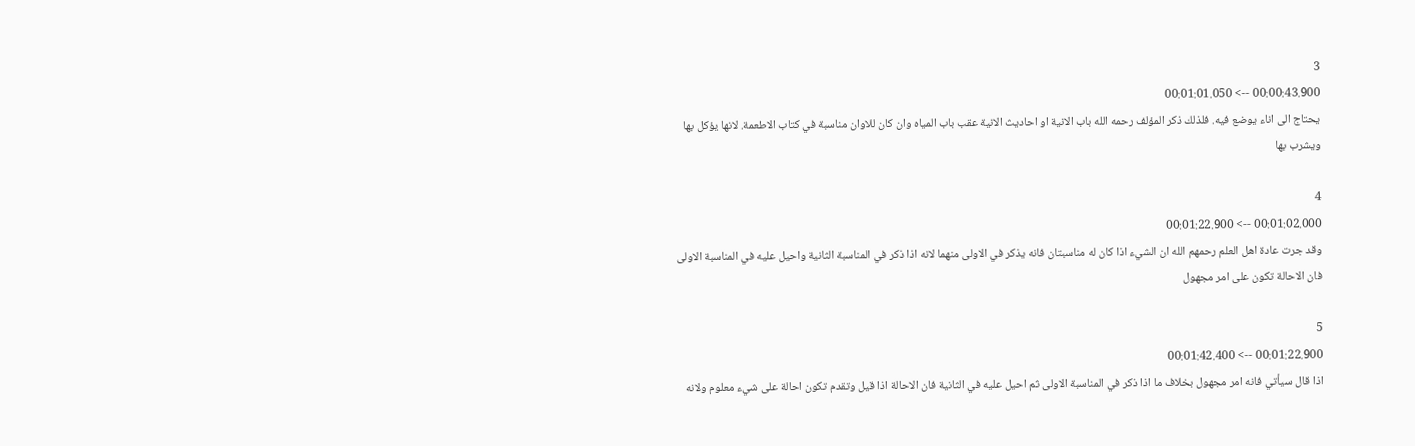3
00:00:43.900 --> 00:01:01.050
يحتاج الى اناء يوضع فيه. فلذلك ذكر المؤلف رحمه الله باب الانية او احاديث الانية عقب باب المياه وان كان للاوان مناسبة في كتاب الاطعمة. لانها يؤكل بها ويشرب بها

4
00:01:02.000 --> 00:01:22.900
وقد جرت عادة اهل العلم رحمهم الله ان الشيء اذا كان له مناسبتان فانه يذكر في الاولى منهما لانه اذا ذكر في المناسبة الثانية واحيل عليه في المناسبة الاولى فان الاحالة تكون على امر مجهول

5
00:01:22.900 --> 00:01:42.400
اذا قال سيأتي فانه امر مجهول بخلاف ما اذا ذكر في المناسبة الاولى ثم احيل عليه في الثانية فان الاحالة اذا قيل وتقدم تكون احالة على شيء معلوم ولانه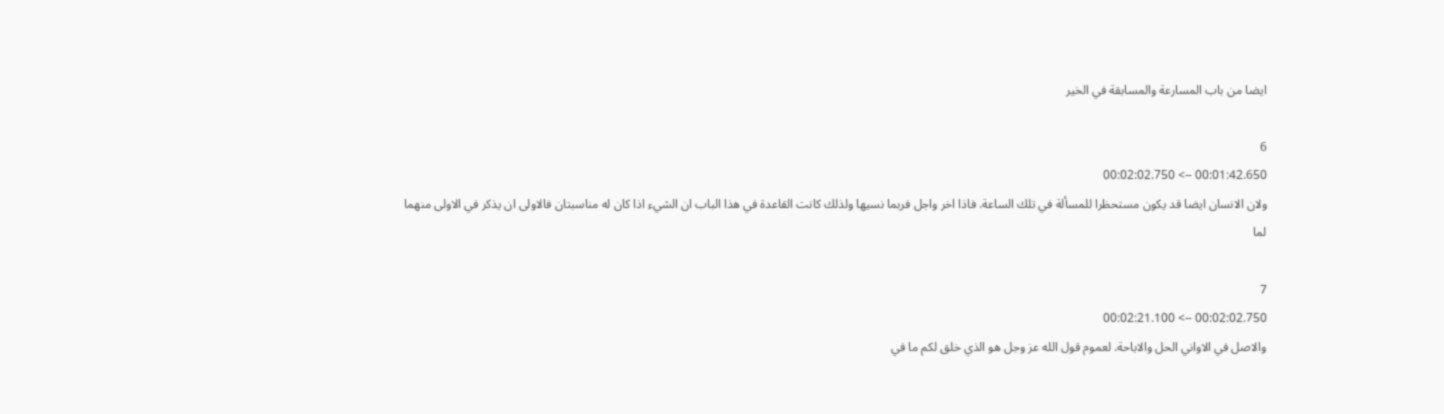ايضا من باب المسارعة والمسابقة في الخير

6
00:01:42.650 --> 00:02:02.750
ولان الانسان ايضا قد يكون مستحظرا للمسألة في تلك الساعة. فاذا اخر واجل فربما نسيها ولذلك كانت القاعدة في هذا الباب ان الشيء اذا كان له مناسبتان فالاولى ان يذكر في الاولى منهما لما

7
00:02:02.750 --> 00:02:21.100
والاصل في الاواني الحل والاباحة. لعموم قول الله عز وجل هو الذي خلق لكم ما في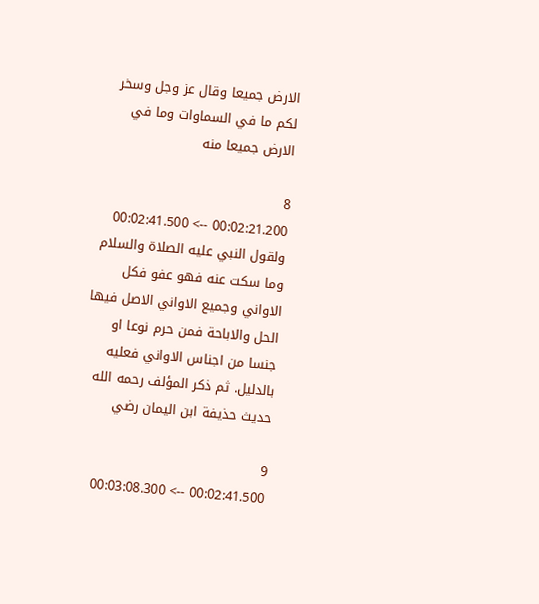الارض جميعا وقال عز وجل وسخر لكم ما في السماوات وما في الارض جميعا منه

8
00:02:21.200 --> 00:02:41.500
ولقول النبي عليه الصلاة والسلام وما سكت عنه فهو عفو فكل الاواني وجميع الاواني الاصل فيها الحل والاباحة فمن حرم نوعا او جنسا من اجناس الاواني فعليه بالدليل. ثم ذكر المؤلف رحمه الله حديث حذيفة ابن اليمان رضي

9
00:02:41.500 --> 00:03:08.300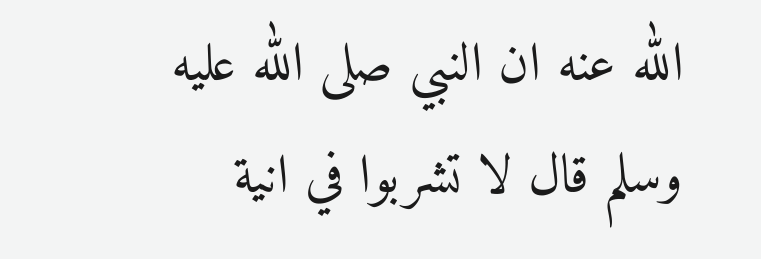الله عنه ان النبي صلى الله عليه وسلم قال لا تشربوا في انية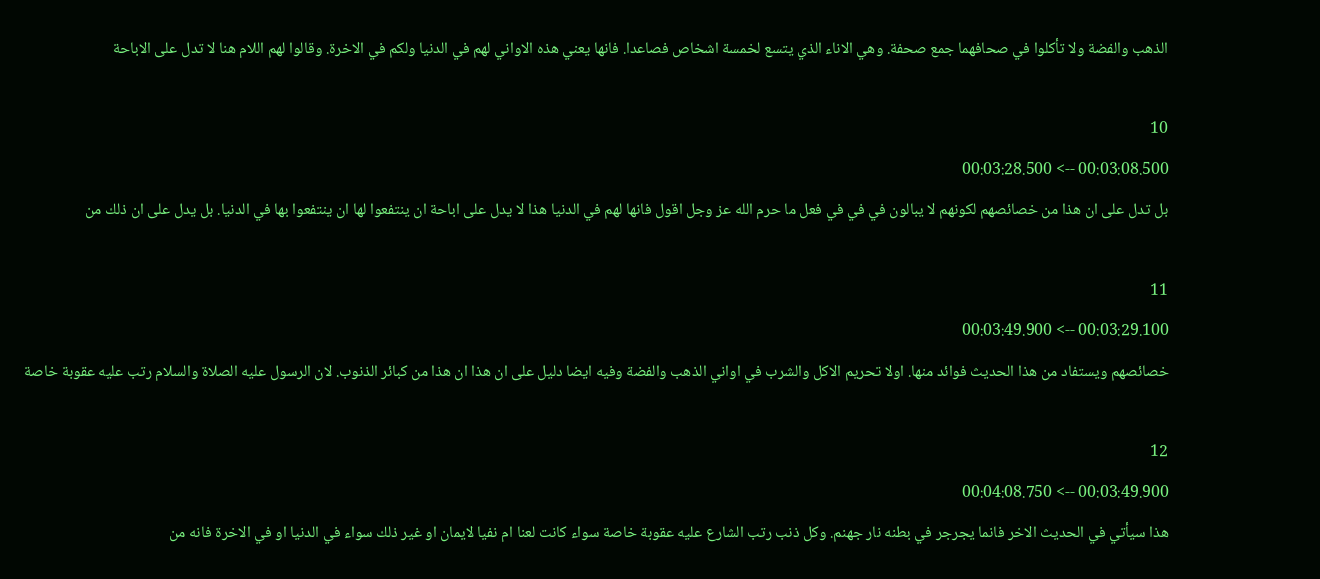الذهب والفضة ولا تأكلوا في صحافهما جمع صحفة. وهي الاناء الذي يتسع لخمسة اشخاص فصاعدا. فانها يعني هذه الاواني لهم في الدنيا ولكم في الاخرة. وقالوا لهم اللام هنا لا تدل على الاباحة

10
00:03:08.500 --> 00:03:28.500
بل تدل على ان هذا من خصائصهم لكونهم لا يبالون في في في فعل ما حرم الله عز وجل اقول فانها لهم في الدنيا هذا لا يدل على اباحة ان ينتفعوا لها ان ينتفعوا بها في الدنيا. بل يدل على ان ذلك من

11
00:03:29.100 --> 00:03:49.900
خصائصهم ويستفاد من هذا الحديث فوائد منها. اولا تحريم الاكل والشرب في اواني الذهب والفضة وفيه ايضا دليل على ان هذا ان هذا من كبائر الذنوب. لان الرسول عليه الصلاة والسلام رتب عليه عقوبة خاصة

12
00:03:49.900 --> 00:04:08.750
هذا سيأتي في الحديث الاخر فانما يجرجر في بطنه نار جهنم. وكل ذنب رتب الشارع عليه عقوبة خاصة سواء كانت لعنا ام نفيا لايمان او غير ذلك سواء في الدنيا او في الاخرة فانه من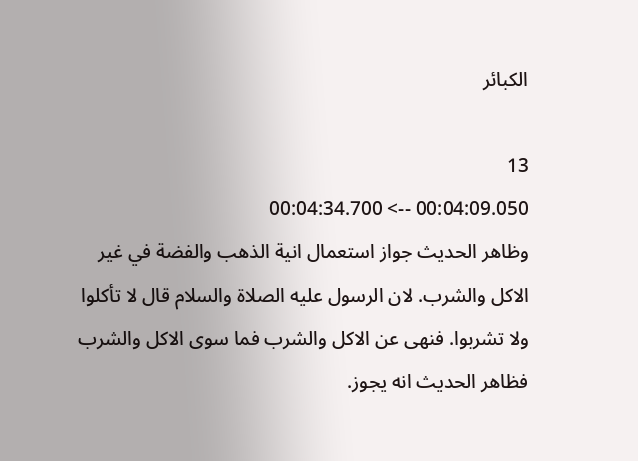الكبائر

13
00:04:09.050 --> 00:04:34.700
وظاهر الحديث جواز استعمال انية الذهب والفضة في غير الاكل والشرب. لان الرسول عليه الصلاة والسلام قال لا تأكلوا ولا تشربوا. فنهى عن الاكل والشرب فما سوى الاكل والشرب فظاهر الحديث انه يجوز.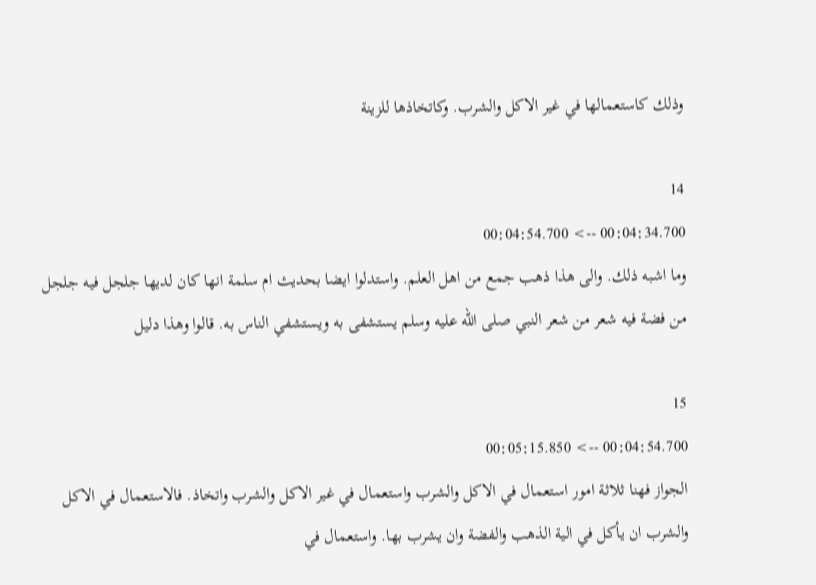وذلك كاستعمالها في غير الاكل والشرب. وكاتخاذها للزينة

14
00:04:34.700 --> 00:04:54.700
وما اشبه ذلك. والى هذا ذهب جمع من اهل العلم. واستدلوا ايضا بحديث ام سلمة انها كان لديها جلجل فيه جلجل من فضة فيه شعر من شعر النبي صلى الله عليه وسلم يستشفى به ويستشفي الناس به. قالوا وهذا دليل

15
00:04:54.700 --> 00:05:15.850
الجواز فهنا ثلاثة امور استعمال في الاكل والشرب واستعمال في غير الاكل والشرب واتخاذ. فالاستعمال في الاكل والشرب ان يأكل في الية الذهب والفضة وان يشرب بها. واستعمال في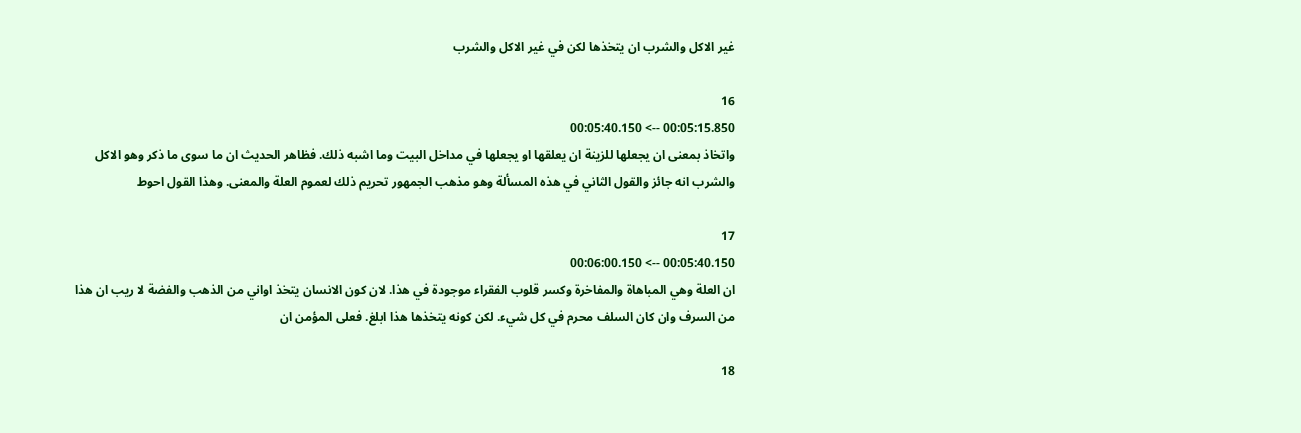غير الاكل والشرب ان يتخذها لكن في غير الاكل والشرب

16
00:05:15.850 --> 00:05:40.150
واتخاذ بمعنى ان يجعلها للزينة ان يعلقها او يجعلها في مداخل البيت وما اشبه ذلك. فظاهر الحديث ان ما سوى ما ذكر وهو الاكل والشرب انه جائز والقول الثاني في هذه المسألة وهو مذهب الجمهور تحريم ذلك لعموم العلة والمعنى. وهذا القول احوط

17
00:05:40.150 --> 00:06:00.150
ان العلة وهي المباهاة والمفاخرة وكسر قلوب الفقراء موجودة في هذا. لان كون الانسان يتخذ اواني من الذهب والفضة لا ريب ان هذا من السرف وان كان السلف محرم في كل شيء. لكن كونه يتخذها هذا ابلغ. فعلى المؤمن ان

18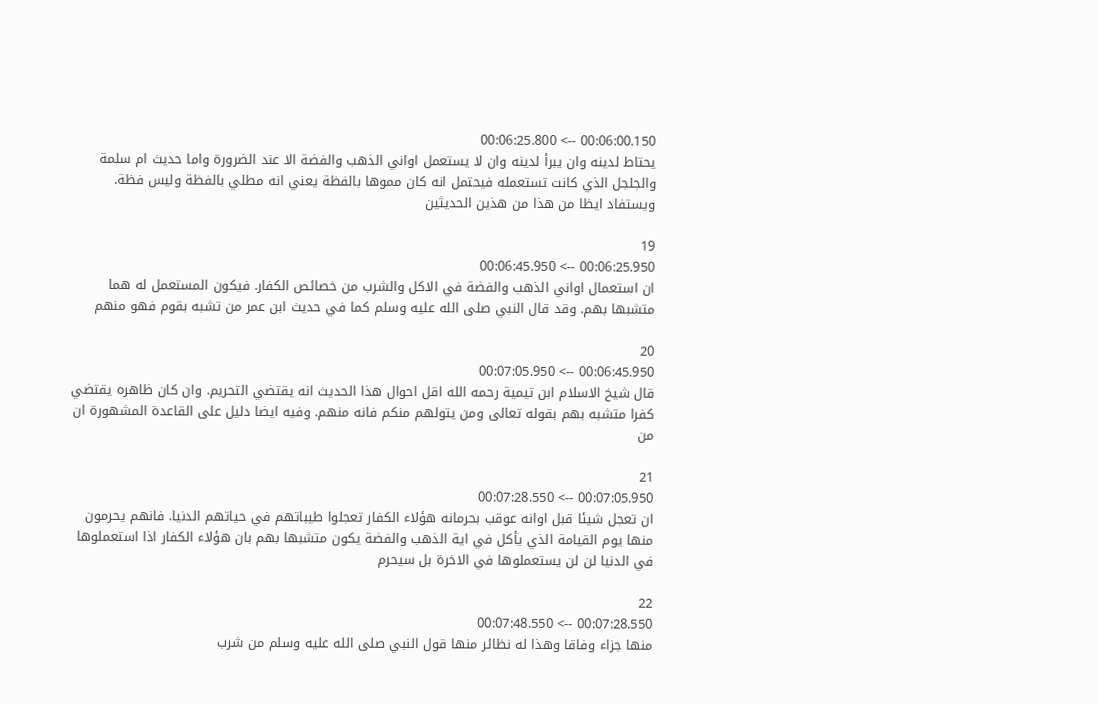00:06:00.150 --> 00:06:25.800
يحتاط لدينه وان يبرأ لدينه وان لا يستعمل اواني الذهب والفضة الا عند الضرورة واما حديث ام سلمة والجلجل الذي كانت تستعمله فيحتمل انه كان مموها بالفظة يعني انه مطلي بالفظة وليس فظة. ويستفاد ايظا من هذا من هذين الحديثين

19
00:06:25.950 --> 00:06:45.950
ان استعمال اواني الذهب والفضة في الاكل والشرب من خصائص الكفار. فيكون المستعمل له هما متشبها بهم. وقد قال النبي صلى الله عليه وسلم كما في حديث ابن عمر من تشبه بقوم فهو منهم

20
00:06:45.950 --> 00:07:05.950
قال شيخ الاسلام ابن تيمية رحمه الله اقل احوال هذا الحديث انه يقتضي التحريم. وان كان ظاهره يقتضي كفرا متشبه بهم بقوله تعالى ومن يتولهم منكم فانه منهم. وفيه ايضا دليل على القاعدة المشهورة ان من

21
00:07:05.950 --> 00:07:28.550
ان تعجل شيئا قبل اوانه عوقب بحرمانه هؤلاء الكفار تعجلوا طيباتهم في حياتهم الدنيا. فانهم يحرمون منها يوم القيامة الذي يأكل في اية الذهب والفضة يكون متشبها بهم بان هؤلاء الكفار اذا استعملوها في الدنيا لن لن يستعملوها في الاخرة بل سيحرم

22
00:07:28.550 --> 00:07:48.550
منها جزاء وفاقا وهذا له نظائر منها قول النبي صلى الله عليه وسلم من شرب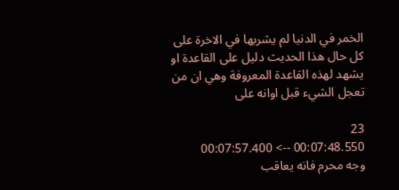الخمر في الدنيا لم يشربها في الاخرة على كل حال هذا الحديث دليل على القاعدة او يشهد لهذه القاعدة المعروفة وهي ان من تعجل الشيء قبل اوانه على

23
00:07:48.550 --> 00:07:57.400
وجه محرم فانه يعاقب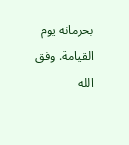بحرمانه يوم القيامة. وفق الله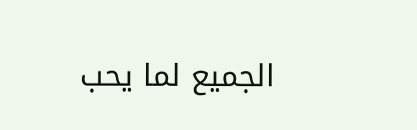الجميع لما يحب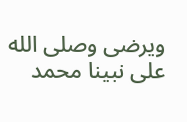ويرضى وصلى الله على نبينا محمد